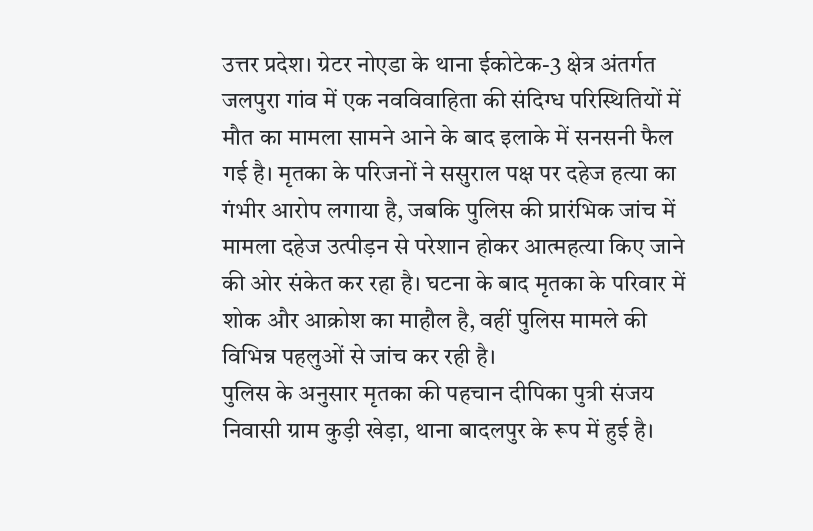उत्तर प्रदेश। ग्रेटर नोएडा के थाना ईकोटेक-3 क्षेत्र अंतर्गत जलपुरा गांव में एक नवविवाहिता की संदिग्ध परिस्थितियों में मौत का मामला सामने आने के बाद इलाके में सनसनी फैल गई है। मृतका के परिजनों ने ससुराल पक्ष पर दहेज हत्या का गंभीर आरोप लगाया है, जबकि पुलिस की प्रारंभिक जांच में मामला दहेज उत्पीड़न से परेशान होकर आत्महत्या किए जाने की ओर संकेत कर रहा है। घटना के बाद मृतका के परिवार में शोक और आक्रोश का माहौल है, वहीं पुलिस मामले की विभिन्न पहलुओं से जांच कर रही है।
पुलिस के अनुसार मृतका की पहचान दीपिका पुत्री संजय निवासी ग्राम कुड़ी खेड़ा, थाना बादलपुर के रूप में हुई है।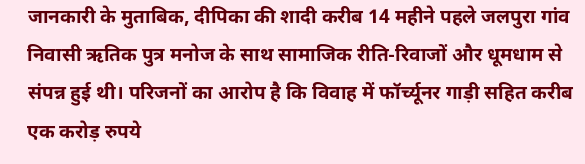जानकारी के मुताबिक, दीपिका की शादी करीब 14 महीने पहले जलपुरा गांव निवासी ऋतिक पुत्र मनोज के साथ सामाजिक रीति-रिवाजों और धूमधाम से संपन्न हुई थी। परिजनों का आरोप है कि विवाह में फॉर्च्यूनर गाड़ी सहित करीब एक करोड़ रुपये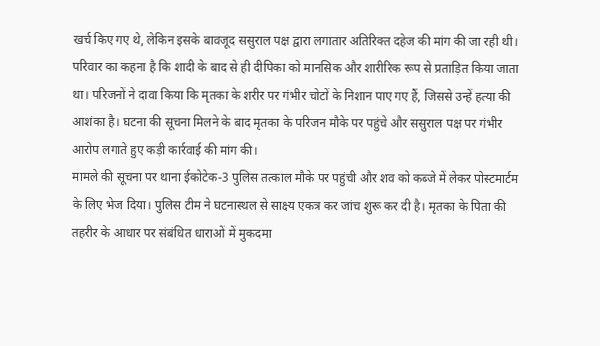खर्च किए गए थे, लेकिन इसके बावजूद ससुराल पक्ष द्वारा लगातार अतिरिक्त दहेज की मांग की जा रही थी। परिवार का कहना है कि शादी के बाद से ही दीपिका को मानसिक और शारीरिक रूप से प्रताड़ित किया जाता था। परिजनों ने दावा किया कि मृतका के शरीर पर गंभीर चोटों के निशान पाए गए हैं, जिससे उन्हें हत्या की आशंका है। घटना की सूचना मिलने के बाद मृतका के परिजन मौके पर पहुंचे और ससुराल पक्ष पर गंभीर आरोप लगाते हुए कड़ी कार्रवाई की मांग की।
मामले की सूचना पर थाना ईकोटेक-3 पुलिस तत्काल मौके पर पहुंची और शव को कब्जे में लेकर पोस्टमार्टम के लिए भेज दिया। पुलिस टीम ने घटनास्थल से साक्ष्य एकत्र कर जांच शुरू कर दी है। मृतका के पिता की तहरीर के आधार पर संबंधित धाराओं में मुकदमा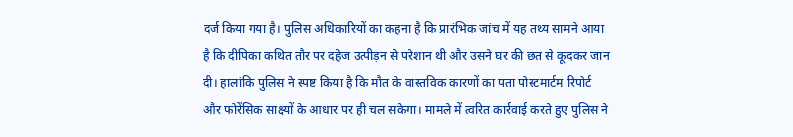दर्ज किया गया है। पुलिस अधिकारियों का कहना है कि प्रारंभिक जांच में यह तथ्य सामने आया है कि दीपिका कथित तौर पर दहेज उत्पीड़न से परेशान थी और उसने घर की छत से कूदकर जान दी। हालांकि पुलिस ने स्पष्ट किया है कि मौत के वास्तविक कारणों का पता पोस्टमार्टम रिपोर्ट और फोरेंसिक साक्ष्यों के आधार पर ही चल सकेगा। मामले में त्वरित कार्रवाई करते हुए पुलिस ने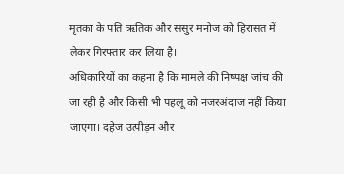मृतका के पति ऋतिक और ससुर मनोज को हिरासत में लेकर गिरफ्तार कर लिया है।
अधिकारियों का कहना है कि मामले की निष्पक्ष जांच की जा रही है और किसी भी पहलू को नजरअंदाज नहीं किया जाएगा। दहेज उत्पीड़न और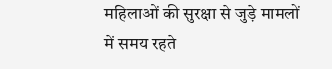महिलाओं की सुरक्षा से जुड़े मामलों में समय रहते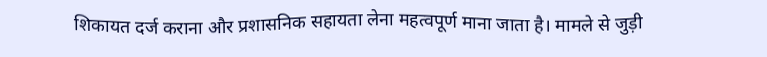शिकायत दर्ज कराना और प्रशासनिक सहायता लेना महत्वपूर्ण माना जाता है। मामले से जुड़ी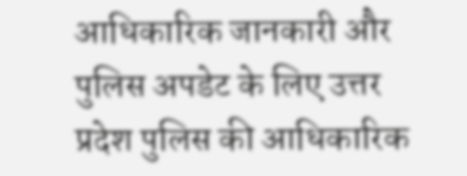आधिकारिक जानकारी और पुलिस अपडेट के लिए उत्तर प्रदेश पुलिस की आधिकारिक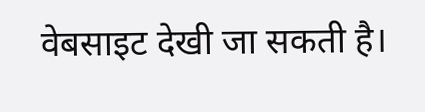वेबसाइट देखी जा सकती है।